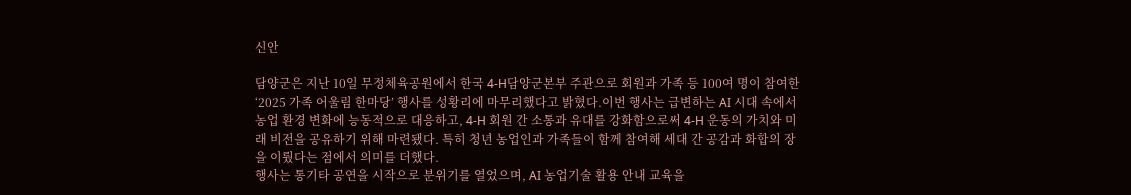신안

담양군은 지난 10일 무정체육공원에서 한국 4-H담양군본부 주관으로 회원과 가족 등 100여 명이 참여한 ‘2025 가족 어울림 한마당’ 행사를 성황리에 마무리했다고 밝혔다.이번 행사는 급변하는 AI 시대 속에서 농업 환경 변화에 능동적으로 대응하고, 4-H 회원 간 소통과 유대를 강화함으로써 4-H 운동의 가치와 미래 비전을 공유하기 위해 마련됐다. 특히 청년 농업인과 가족들이 함께 참여해 세대 간 공감과 화합의 장을 이뤘다는 점에서 의미를 더했다.
행사는 통기타 공연을 시작으로 분위기를 열었으며, AI 농업기술 활용 안내 교육을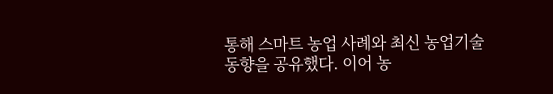통해 스마트 농업 사례와 최신 농업기술 동향을 공유했다. 이어 농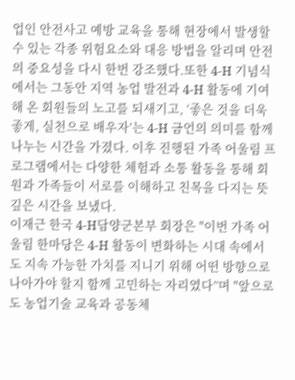업인 안전사고 예방 교육을 통해 현장에서 발생할 수 있는 각종 위험요소와 대응 방법을 알리며 안전의 중요성을 다시 한번 강조했다.또한 4-H 기념식에서는 그동안 지역 농업 발전과 4-H 활동에 기여해 온 회원들의 노고를 되새기고, ‘좋은 것을 더욱 좋게, 실천으로 배우자’는 4-H 금언의 의미를 함께 나누는 시간을 가졌다. 이후 진행된 가족 어울림 프로그램에서는 다양한 체험과 소통 활동을 통해 회원과 가족들이 서로를 이해하고 친목을 다지는 뜻깊은 시간을 보냈다.
이재근 한국 4-H담양군본부 회장은 "이번 가족 어울림 한마당은 4-H 활동이 변화하는 시대 속에서도 지속 가능한 가치를 지니기 위해 어떤 방향으로 나아가야 할지 함께 고민하는 자리였다”며 "앞으로도 농업기술 교육과 공동체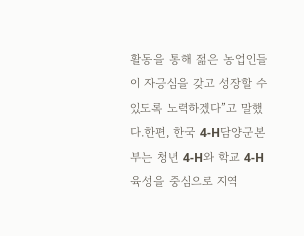활동을 통해 젊은 농업인들이 자긍심을 갖고 성장할 수 있도록 노력하겠다”고 말했다.한편, 한국 4-H담양군본부는 청년 4-H와 학교 4-H 육성을 중심으로 지역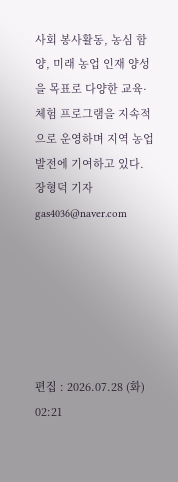사회 봉사활동, 농심 함양, 미래 농업 인재 양성을 목표로 다양한 교육·체험 프로그램을 지속적으로 운영하며 지역 농업 발전에 기여하고 있다.
장형덕 기자 gas4036@naver.com






편집 : 2026.07.28 (화) 02:21